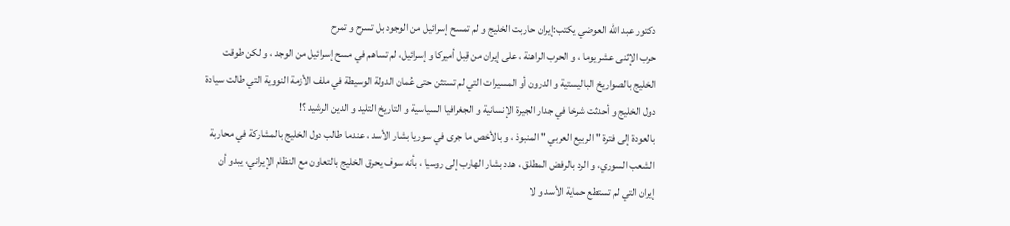دكتور عبد الله العوضي يكتب:إيران حاربت الخليج و لم تمسح إسرائيل من الوجود بل تسرح و تمرح
حرب الإثنى عشر يوما ، و الحرب الراهنة ، على إيران من قِبل أميركا و إسرائيل، لم تساهم في مسح إسرائيل من الوجد ، و لكن طوقت الخليج بالصواريخ الباليستية و الدرون أو المسيرات التي لم تستثن حتى عُمان الدولة الوسيطة في ملف الأزمة النووية التي طالت سيادة دول الخليج و أحدثت شرخا في جدار الجيرة الإنسانية و الجغرافيا السياسية و التاريخ التليد و الدين الرشيد ؟!
بالعودة إلى فترة " الربيع العربي " المنبوذ ، و بالأخص ما جرى في سوريا بشار الأسد ، عندما طالب دول الخليج بالمشاركة في محاربة الشعب السوري، و الرد بالرفض المطلق ، هدد بشار الهارب إلى روسيا ، بأنه سوف يحرق الخليج بالتعاون مع النظام الإيراني، يبدو أن إيران التي لم تستطع حماية الأسد و لا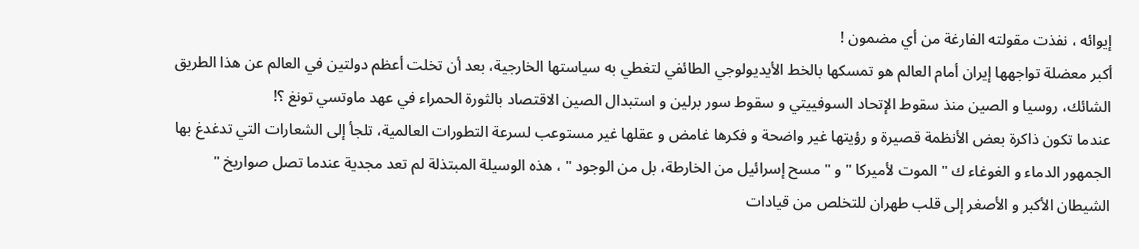إيوائه ، نفذت مقولته الفارغة من أي مضمون !
أكبر معضلة تواجهها إيران أمام العالم هو تمسكها بالخط الأيديولوجي الطائفي لتغطي به سياستها الخارجية، بعد أن تخلت أعظم دولتين في العالم عن هذا الطريق الشائك، روسيا و الصين منذ سقوط الإتحاد السوفييتي و سقوط سور برلين و استبدال الصين الاقتصاد بالثورة الحمراء في عهد ماوتسي تونغ ؟!
عندما تكون ذاكرة بعض الأنظمة قصيرة و رؤيتها غير واضحة و فكرها غامض و عقلها غير مستوعب لسرعة التطورات العالمية، تلجأ إلى الشعارات التي تدغدغ بها الجمهور الدماء و الغوغاء ك " الموت لأميركا " و " مسح إسرائيل من الخارطة، بل من الوجود " ، هذه الوسيلة المبتذلة لم تعد مجدية عندما تصل صواريخ " الشيطان الأكبر و الأصغر إلى قلب طهران للتخلص من قيادات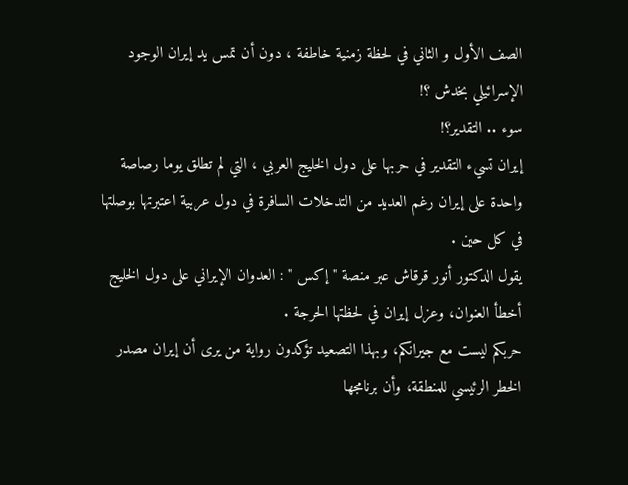الصف الأول و الثاني في لحظة زمنية خاطفة ، دون أن تمس يد إيران الوجود الإسرائيلي بخدش ؟!
سوء .. التقدير؟!
إيران تسيء التقدير في حربها على دول الخليج العربي ، التي لم تطلق يوما رصاصة واحدة على إيران رغم العديد من التدخلات السافرة في دول عربية اعتبرتها بوصلتها في كل حين .
يقول الدكتور أنور قرقاش عبر منصة " إكس " : العدوان الإيراني على دول الخليج أخطأ العنوان، وعزل إيران في لحظتها الحرجة .
حربكم ليست مع جيرانكم، وبهذا التصعيد تؤكدون رواية من يرى أن إيران مصدر الخطر الرئيسي للمنطقة، وأن برنامجها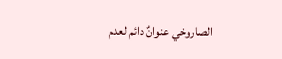الصاروخي عنوانٌ دائم لعدم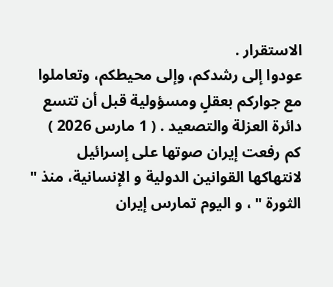الاستقرار .
عودوا إلى رشدكم، وإلى محيطكم، وتعاملوا مع جواركم بعقلٍ ومسؤولية قبل أن تتسع دائرة العزلة والتصعيد . ( 1 مارس 2026 )
كم رفعت إيران صوتها على إسرائيل لانتهاكها القوانين الدولية و الإنسانية، منذ " الثورة " ، و اليوم تمارس إيران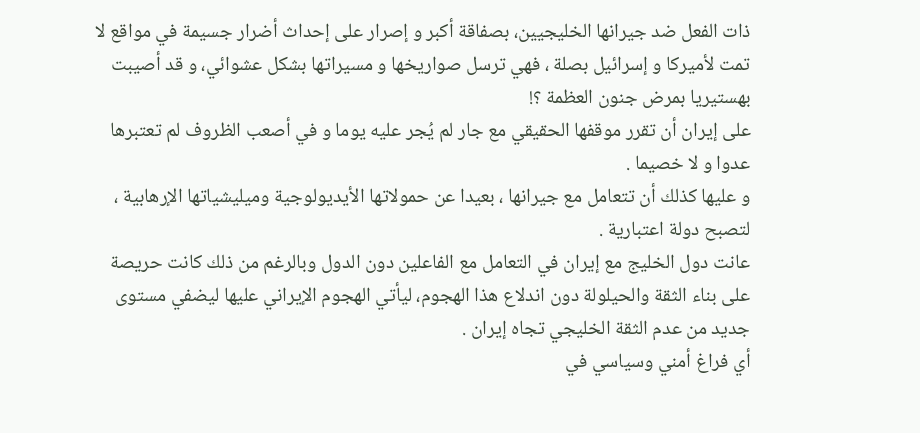ذات الفعل ضد جيرانها الخليجيين، بصفاقة أكبر و إصرار على إحداث أضرار جسيمة في مواقع لا تمت لأميركا و إسرائيل بصلة ، فهي ترسل صواريخها و مسيراتها بشكل عشوائي، و قد أصيبت بهستيريا بمرض جنون العظمة ؟!
على إيران أن تقرر موقفها الحقيقي مع جار لم يُجر عليه يوما و في أصعب الظروف لم تعتبرها عدوا و لا خصيما .
و عليها كذلك أن تتعامل مع جيرانها ، بعيدا عن حمولاتها الأيديولوجية وميليشياتها الإرهابية ، لتصبح دولة اعتبارية .
عانت دول الخليج مع إيران في التعامل مع الفاعلين دون الدول وبالرغم من ذلك كانت حريصة على بناء الثقة والحيلولة دون اندلاع هذا الهجوم، ليأتي الهجوم الإيراني عليها ليضفي مستوى جديد من عدم الثقة الخليجي تجاه إيران .
أي فراغ أمني وسياسي في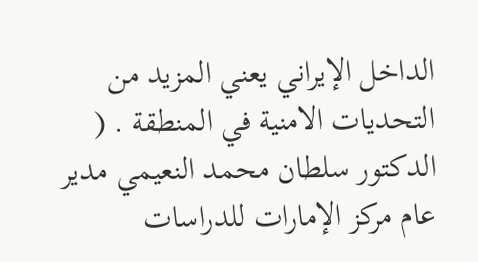الداخل الإيراني يعني المزيد من التحديات الامنية في المنطقة . ( الدكتور سلطان محمد النعيمي مدير عام مركز الإمارات للدراسات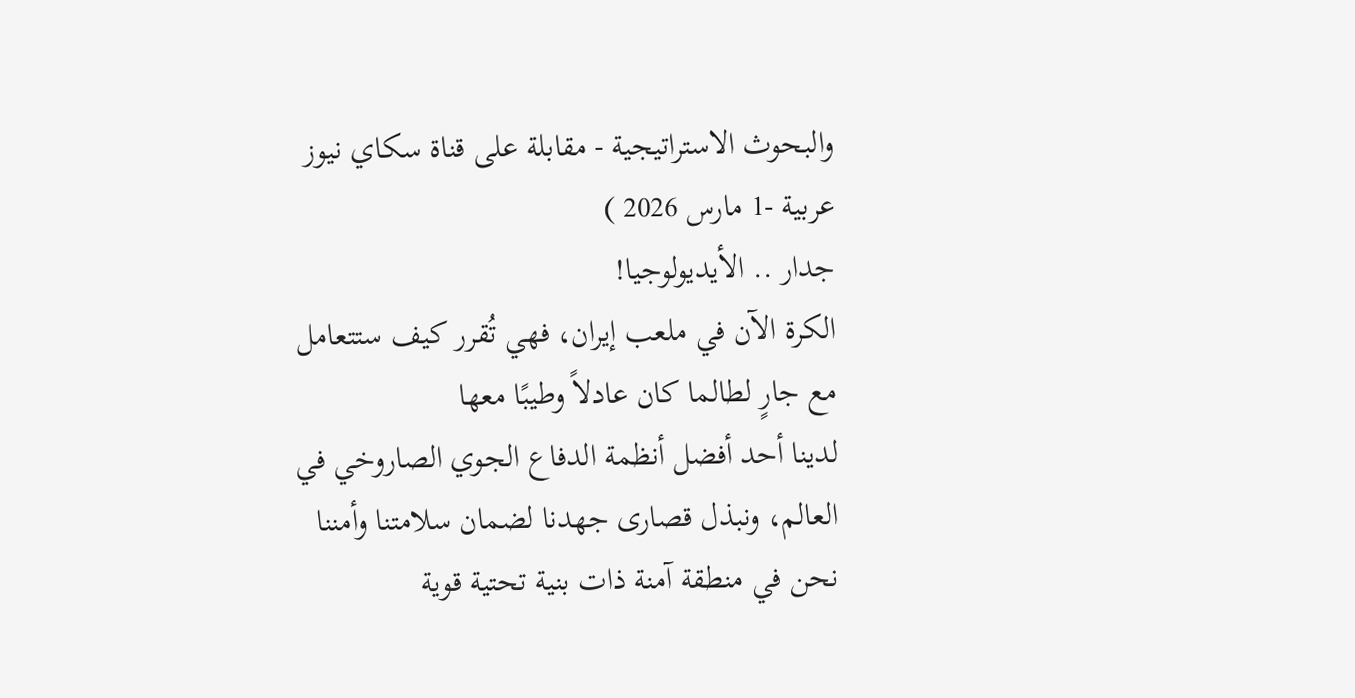والبحوث الاستراتيجية - مقابلة على قناة سكاي نيوز عربية -1 مارس 2026 )
جدار .. الأيديولوجيا!
الكرة الآن في ملعب إيران، فهي تُقرر كيف ستتعامل مع جارٍ لطالما كان عادلاً وطيبًا معها
لدينا أحد أفضل أنظمة الدفاع الجوي الصاروخي في العالم، ونبذل قصارى جهدنا لضمان سلامتنا وأمننا
نحن في منطقة آمنة ذات بنية تحتية قوية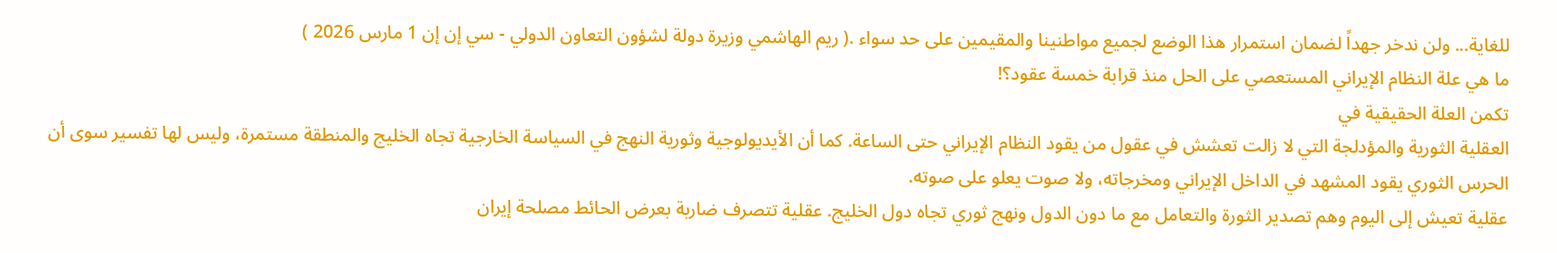للغاية... ولن ندخر جهداً لضمان استمرار هذا الوضع لجميع مواطنينا والمقيمين على حد سواء .( ريم الهاشمي وزيرة دولة لشؤون التعاون الدولي - سي إن إن 1 مارس 2026 )
ما هي علة النظام الإيراني المستعصي على الحل منذ قرابة خمسة عقود؟!
تكمن العلة الحقيقية في
العقلية الثورية والمؤدلجة التي لا زالت تعشش في عقول من يقود النظام الإيراني حتى الساعة. كما أن الأيديولوجية وثورية النهج في السياسة الخارجية تجاه الخليج والمنطقة مستمرة، وليس لها تفسير سوى أن الحرس الثوري يقود المشهد في الداخل الإيراني ومخرجاته، ولا صوت يعلو على صوته.
عقلية تعيش إلى اليوم وهم تصدير الثورة والتعامل مع ما دون الدول ونهج ثوري تجاه دول الخليج. عقلية تتصرف ضاربة بعرض الحائط مصلحة إيران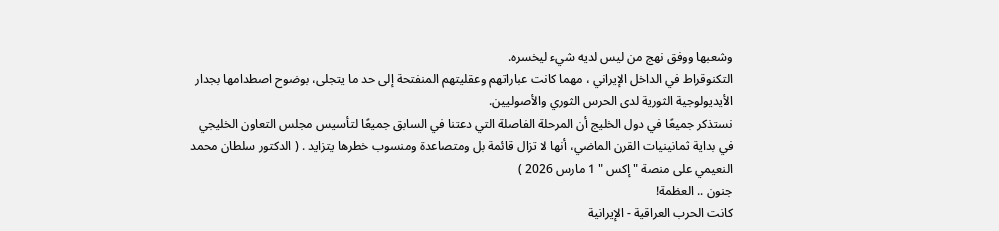وشعبها ووفق نهج من ليس لديه شيء ليخسره.
التكنوقراط في الداخل الإيراني ، مهما كانت عباراتهم وعقليتهم المنفتحة إلى حد ما يتجلى، بوضوح اصطدامها بجدار الأيديولوجية الثورية لدى الحرس الثوري والأصوليين.
نستذكر جميعًا في دول الخليج أن المرحلة الفاصلة التي دعتنا في السابق جميعًا لتأسيس مجلس التعاون الخليجي في بداية ثمانينيات القرن الماضي، أنها لا تزال قائمة بل ومتصاعدة ومنسوب خطرها يتزايد . ( الدكتور سلطان محمد النعيمي على منصة " إكس " 1 مارس 2026 )
جنون .. العظمة!
كانت الحرب العراقية - الإيرانية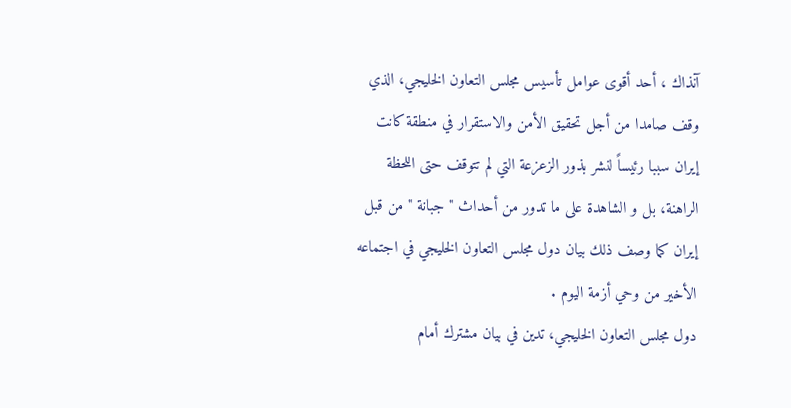آنذاك ، أحد أقوى عوامل تأسيس مجلس التعاون الخليجي، الذي وقف صامدا من أجل تحقيق الأمن والاستقرار في منطقة كانت إيران سببا رئيساً لنشر بذور الزعزعة التي لم تتوقف حتى اللحظة الراهنة، بل و الشاهدة على ما تدور من أحداث " جبانة " من قبل إيران كما وصف ذلك بيان دول مجلس التعاون الخليجي في اجتماعه الأخير من وحي أزمة اليوم .
دول مجلس التعاون الخليجي، تدين في بيان مشترك أمام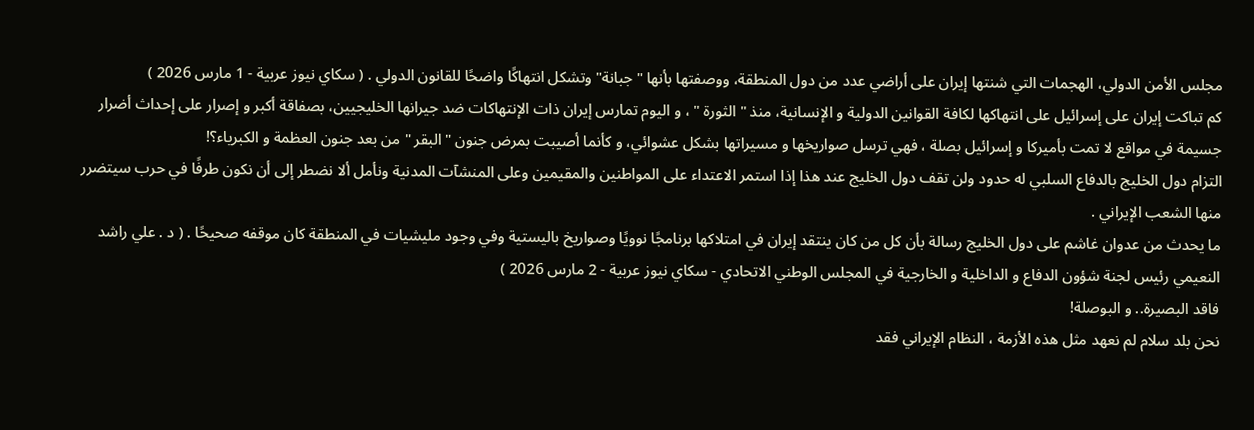مجلس الأمن الدولي، الهجمات التي شنتها إيران على أراضي عدد من دول المنطقة، ووصفتها بأنها "جبانة" وتشكل انتهاكًا واضحًا للقانون الدولي . ( سكاي نيوز عربية - 1 مارس 2026 )
كم تباكت إيران على إسرائيل على انتهاكها لكافة القوانين الدولية و الإنسانية، منذ " الثورة " ، و اليوم تمارس إيران ذات الإنتهاكات ضد جيرانها الخليجيين، بصفاقة أكبر و إصرار على إحداث أضرار جسيمة في مواقع لا تمت بأميركا و إسرائيل بصلة ، فهي ترسل صواريخها و مسيراتها بشكل عشوائي، و كأنما أصيبت بمرض جنون " البقر " من بعد جنون العظمة و الكبرياء؟!
التزام دول الخليج بالدفاع السلبي له حدود ولن تقف دول الخليج عند هذا إذا استمر الاعتداء على المواطنين والمقيمين وعلى المنشآت المدنية ونأمل ألا نضطر إلى أن نكون طرفًا في حرب سيتضرر منها الشعب الإيراني .
ما يحدث من عدوان غاشم على دول الخليج رسالة بأن كل من كان ينتقد إيران في امتلاكها برنامجًا نوويًا وصواريخ باليستية وفي وجود مليشيات في المنطقة كان موقفه صحيحًا . ( د . علي راشد النعيمي رئيس لجنة شؤون الدفاع و الداخلية و الخارجية في المجلس الوطني الاتحادي - سكاي نيوز عربية - 2 مارس 2026 )
فاقد البصيرة.. و البوصلة!
نحن بلد سلام لم نعهد مثل هذه الأزمة ، النظام الإيراني فقد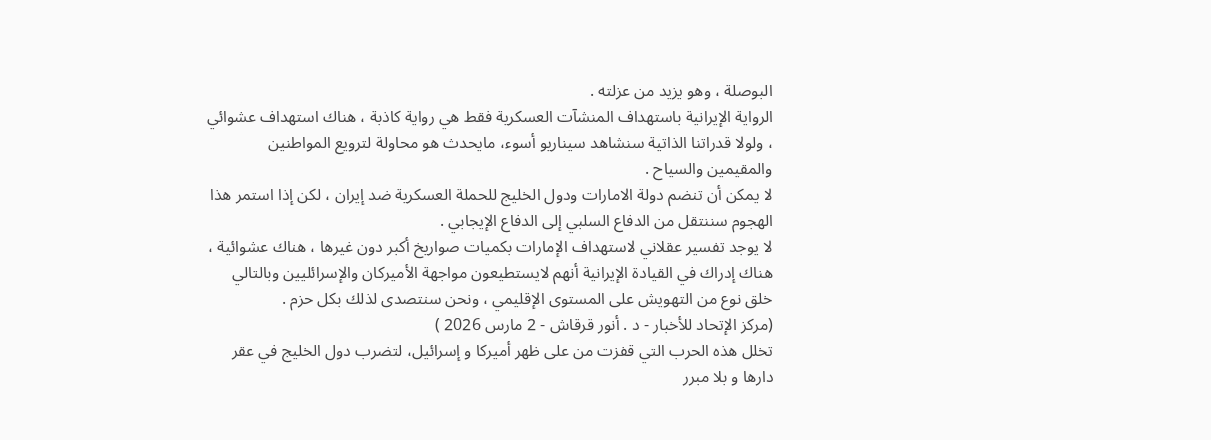البوصلة ، وهو يزيد من عزلته .
الرواية الإيرانية باستهداف المنشآت العسكرية فقط هي رواية كاذبة ، هناك استهداف عشوائي ، ولولا قدراتنا الذاتية سنشاهد سيناريو أسوء، مايحدث هو محاولة لترويع المواطنين والمقيمين والسياح .
لا يمكن أن تنضم دولة الامارات ودول الخليج للحملة العسكرية ضد إيران ، لكن إذا استمر هذا الهجوم سننتقل من الدفاع السلبي إلى الدفاع الإيجابي .
لا يوجد تفسير عقلاني لاستهداف الإمارات بكميات صواريخ أكبر دون غيرها ، هناك عشوائية ، هناك إدراك في القيادة الإيرانية أنهم لايستطيعون مواجهة الأميركان والإسرائليين وبالتالي خلق نوع من التهويش على المستوى الإقليمي ، ونحن سنتصدى لذلك بكل حزم .
(مركز الإتحاد للأخبار - د . أنور قرقاش - 2 مارس 2026 )
تخلل هذه الحرب التي قفزت من على ظهر أميركا و إسرائيل، لتضرب دول الخليج في عقر دارها و بلا مبرر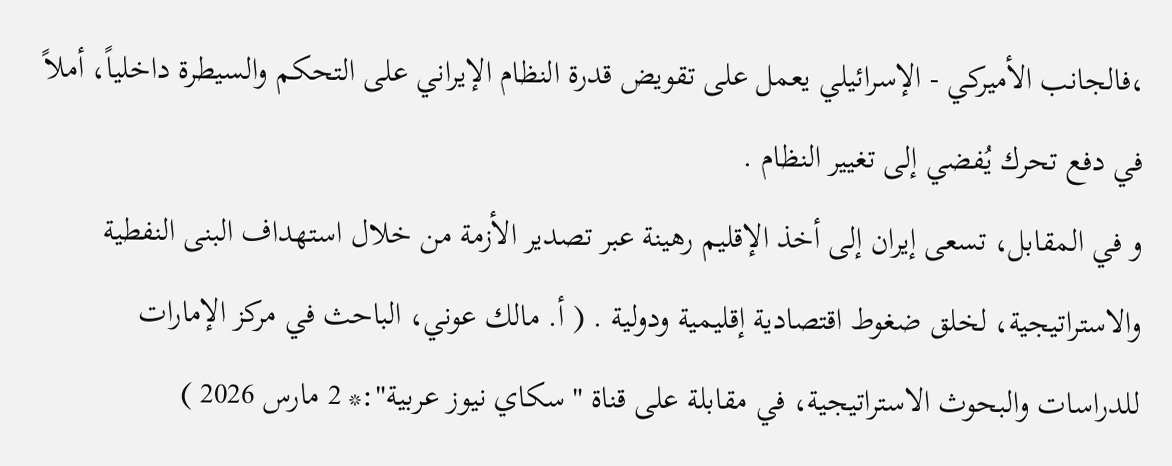،فالجانب الأميركي - الإسرائيلي يعمل على تقويض قدرة النظام الإيراني على التحكم والسيطرة داخلياً، أملاً في دفع تحرك يُفضي إلى تغيير النظام .
و في المقابل، تسعى إيران إلى أخذ الإقليم رهينة عبر تصدير الأزمة من خلال استهداف البنى النفطية والاستراتيجية، لخلق ضغوط اقتصادية إقليمية ودولية . ( أ. مالك عوني، الباحث في مركز الإمارات للدراسات والبحوث الاستراتيجية، في مقابلة على قناة "سكاي نيوز عربية":* 2 مارس 2026 )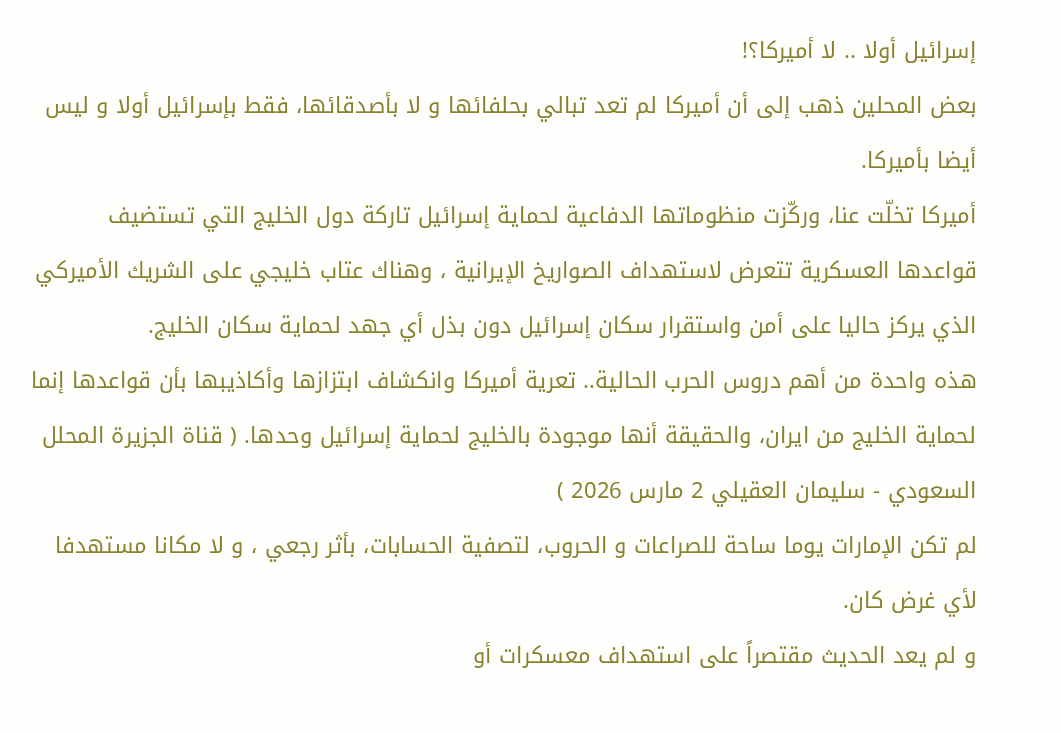إسرائيل أولا .. لا أميركا؟!
بعض المحلين ذهب إلى أن أميركا لم تعد تبالي بحلفائها و لا بأصدقائها، فقط بإسرائيل أولا و ليس أيضا بأميركا.
أميركا تخلّت عنا، وركّزت منظوماتها الدفاعية لحماية إسرائيل تاركة دول الخليج التي تستضيف قواعدها العسكرية تتعرض لاستهداف الصواريخ الإيرانية ، وهناك عتاب خليجي على الشريك الأميركي الذي يركز حاليا على أمن واستقرار سكان إسرائيل دون بذل أي جهد لحماية سكان الخليج.
هذه واحدة من أهم دروس الحرب الحالية.. تعرية أميركا وانكشاف ابتزازها وأكاذيبها بأن قواعدها إنما لحماية الخليج من ايران، والحقيقة أنها موجودة بالخليج لحماية إسرائيل وحدها. ( قناة الجزيرة المحلل السعودي - سليمان العقيلي 2 مارس 2026 )
لم تكن الإمارات يوما ساحة للصراعات و الحروب، لتصفية الحسابات، بأثر رجعي ، و لا مكانا مستهدفا لأي غرض كان.
و لم يعد الحديث مقتصراً على استهداف معسكرات أو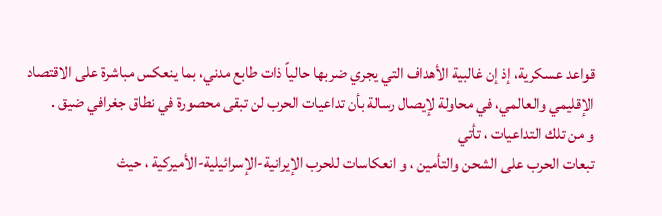قواعد عسكرية، إذ إن غالبية الأهداف التي يجري ضربها حالياً ذات طابع مدني، بما ينعكس مباشرة على الاقتصاد الإقليمي والعالمي، في محاولة لإيصال رسالة بأن تداعيات الحرب لن تبقى محصورة في نطاق جغرافي ضيق .
و من تلك التداعيات ، تأتي
تبعات الحرب على الشحن والتأمين ، و انعكاسات للحرب الإيرانية-الإسرائيلية-الأميركية ، حيث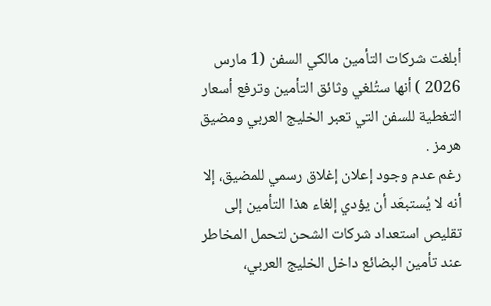أبلغت شركات التأمين مالكي السفن (1 مارس 2026 ) أنها ستُلغي وثائق التأمين وترفع أسعار التغطية للسفن التي تعبر الخليج العربي ومضيق هرمز .
رغم عدم وجود إعلان إغلاق رسمي للمضيق، إلا أنه لا يُستبعَد أن يؤدي إلغاء هذا التأمين إلى تقليص استعداد شركات الشحن لتحمل المخاطر عند تأمين البضائع داخل الخليج العربي،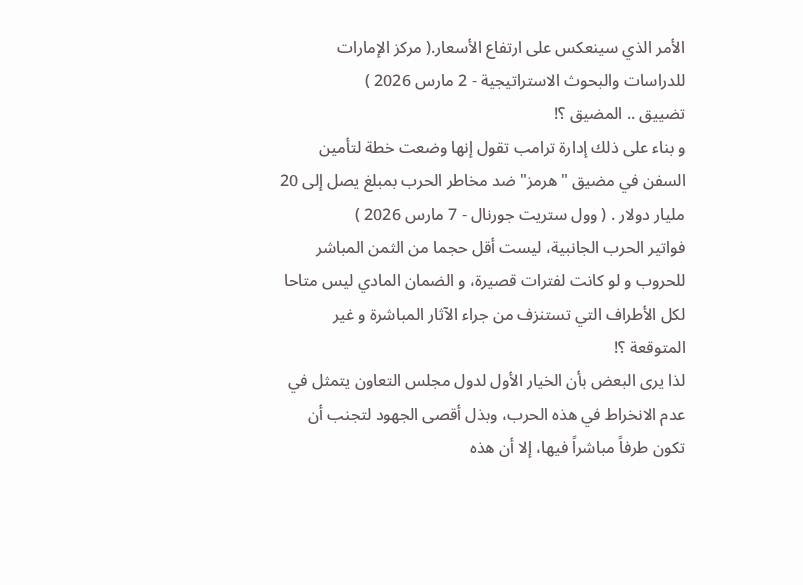الأمر الذي سينعكس على ارتفاع الأسعار.( مركز الإمارات للدراسات والبحوث الاستراتيجية - 2 مارس 2026 )
تضييق .. المضيق ؟!
و بناء على ذلك إدارة ترامب تقول إنها وضعت خطة لتأمين السفن في مضيق "هرمز" ضد مخاطر الحرب بمبلغ يصل إلى 20 مليار دولار . ( وول ستريت جورنال - 7 مارس 2026 )
فواتير الحرب الجانبية، ليست أقل حجما من الثمن المباشر للحروب و لو كانت لفترات قصيرة، و الضمان المادي ليس متاحا لكل الأطراف التي تستنزف من جراء الآثار المباشرة و غير المتوقعة ؟!
لذا يرى البعض بأن الخيار الأول لدول مجلس التعاون يتمثل في عدم الانخراط في هذه الحرب، وبذل أقصى الجهود لتجنب أن تكون طرفاً مباشراً فيها، إلا أن هذه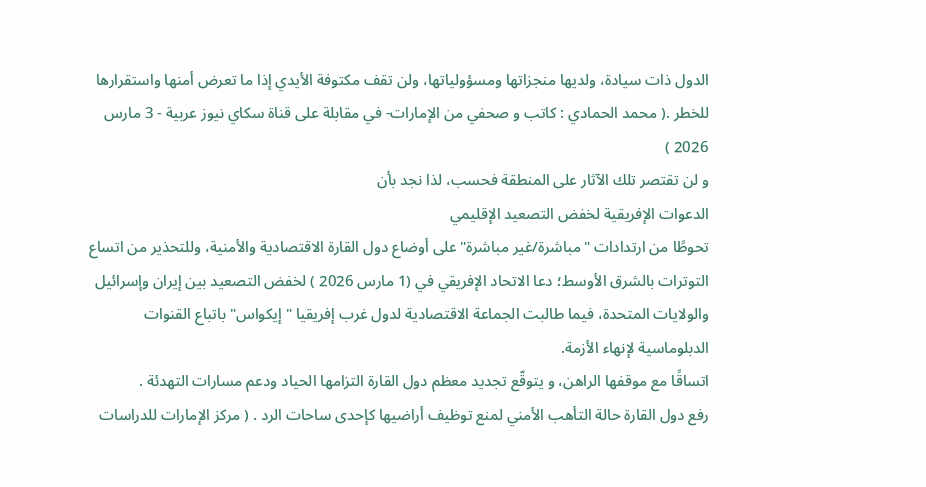الدول ذات سيادة، ولديها منجزاتها ومسؤولياتها، ولن تقف مكتوفة الأيدي إذا ما تعرض أمنها واستقرارها للخطر .( محمد الحمادي : كاتب و صحفي من الإمارات- في مقابلة على قناة سكاي نيوز عربية - 3 مارس 2026 )
و لن تقتصر تلك الآثار على المنطقة فحسب، لذا نجد بأن
الدعوات الإفريقية لخفض التصعيد الإقليمي
تحوطًا من ارتدادات "مباشرة/غير مباشرة" على أوضاع دول القارة الاقتصادية والأمنية، وللتحذير من اتساع التوترات بالشرق الأوسط؛ دعا الاتحاد الإفريقي في (1 مارس 2026 ) لخفض التصعيد بين إيران وإسرائيل والولايات المتحدة، فيما طالبت الجماعة الاقتصادية لدول غرب إفريقيا "إيكواس" باتباع القنوات الدبلوماسية لإنهاء الأزمة.
اتساقًا مع موقفها الراهن، و يتوقّع تجديد معظم دول القارة التزامها الحياد ودعم مسارات التهدئة .
رفع دول القارة حالة التأهب الأمني لمنع توظيف أراضيها كإحدى ساحات الرد . ( مركز الإمارات للدراسات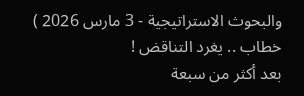والبحوث الاستراتيجية - 3 مارس 2026 )
خطاب .. يغرد التناقض !
بعد أكثر من سبعة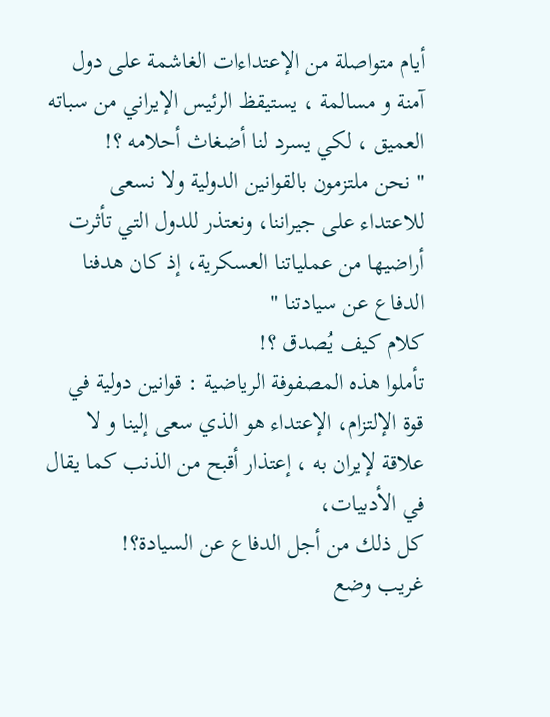أيام متواصلة من الإعتداءات الغاشمة على دول آمنة و مسالمة ، يستيقظ الرئيس الإيراني من سباته العميق ، لكي يسرد لنا أضغاث أحلامه ؟!
" نحن ملتزمون بالقوانين الدولية ولا نسعى للاعتداء على جيراننا، ونعتذر للدول التي تأثرت أراضيها من عملياتنا العسكرية، إذ كان هدفنا الدفاع عن سيادتنا "
كلام كيف يُصدق ؟!
تأملوا هذه المصفوفة الرياضية : قوانين دولية في قوة الإلتزام، الإعتداء هو الذي سعى إلينا و لا علاقة لإيران به ، إعتذار أقبح من الذنب كما يقال في الأدبيات،
كل ذلك من أجل الدفاع عن السيادة؟!
غريب وضع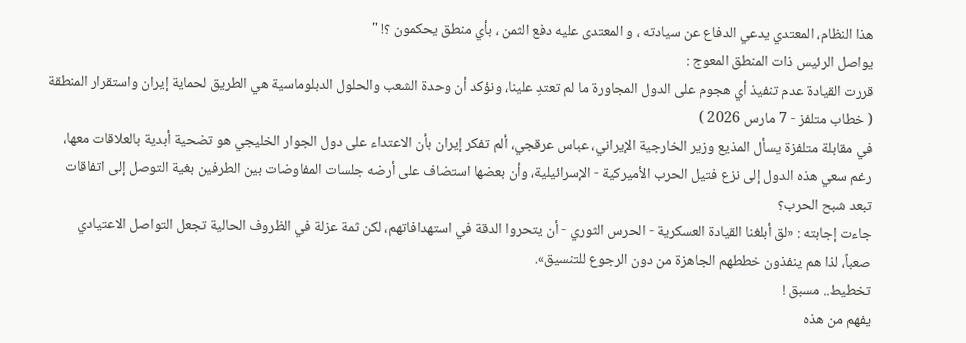هذا النظام، المعتدي يدعي الدفاع عن سيادته ، و المعتدى عليه دفع الثمن ، بأي منطق يحكمون ؟! "
يواصل الرئيس ذات المنطق المعوج :
قررت القيادة عدم تنفيذ أي هجوم على الدول المجاورة ما لم تعتدِ علينا، ونؤكد أن وحدة الشعب والحلول الدبلوماسية هي الطريق لحماية إيران واستقرار المنطقة ( خطاب متلفز - 7 مارس 2026 )
في مقابلة متلفزة يسأل المذيع وزير الخارجية الإيراني، عباس عرقجي، ألم تفكر إيران بأن الاعتداء على دول الجوار الخليجي هو تضحية أبدية بالعلاقات معها، رغم سعي هذه الدول إلى نزع فتيل الحرب الأميركية - الإسرائيلية، وأن بعضها استضاف على أرضه جلسات المفاوضات بين الطرفين بغية التوصل إلى اتفاقات تبعد شبح الحرب؟
جاءت إجابته : «لق أبلغنا القيادة العسكرية - الحرس الثوري - أن يتحروا الدقة في استهدافاتهم، لكن ثمة عزلة في الظروف الحالية تجعل التواصل الاعتيادي صعباً، لذا هم ينفذون خططهم الجاهزة من دون الرجوع للتنسيق».
تخطيط.. مسبق !
يفهم من هذه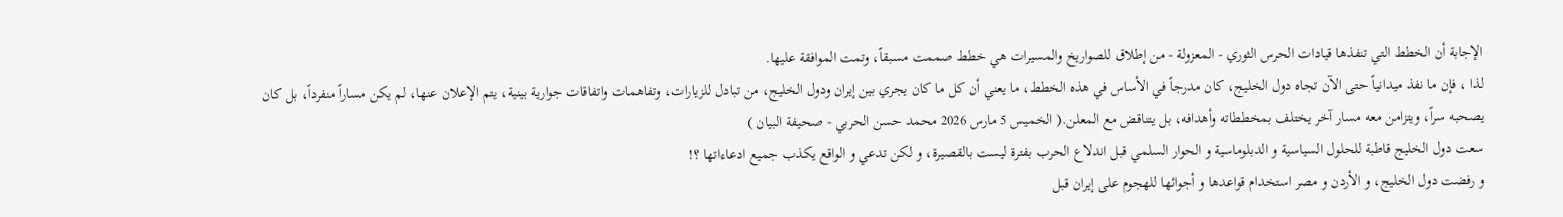الإجابة أن الخطط التي تنفذها قيادات الحرس الثوري - المعزولة - من إطلاق للصواريخ والمسيرات هي خطط صممت مسبقاً، وتمت الموافقة عليها.
لذا ، فإن ما نفذ ميدانياً حتى الآن تجاه دول الخليج، كان مدرجاً في الأساس في هذه الخطط، ما يعني أن كل ما كان يجري بين إيران ودول الخليج، من تبادل للزيارات، وتفاهمات واتفاقات جوارية بينية، يتم الإعلان عنها، لم يكن مساراً منفرداً، بل كان يصحبه سراً، ويتزامن معه مسار آخر يختلف بمخططاته وأهدافه، بل يتناقض مع المعلن.( الخميس 5 مارس 2026 محمد حسن الحربي - صحيفة البيان )
سعت دول الخليج قاطبة للحلول السياسية و الدبلوماسية و الحوار السلمي قبل اندلاع الحرب بفترة ليست بالقصيرة، و لكن تدعي و الواقع يكذب جميع ادعاءاتها ؟!
و رفضت دول الخليج، و الأردن و مصر استخدام قواعدها و أجوائها للهجوم على إيران قبل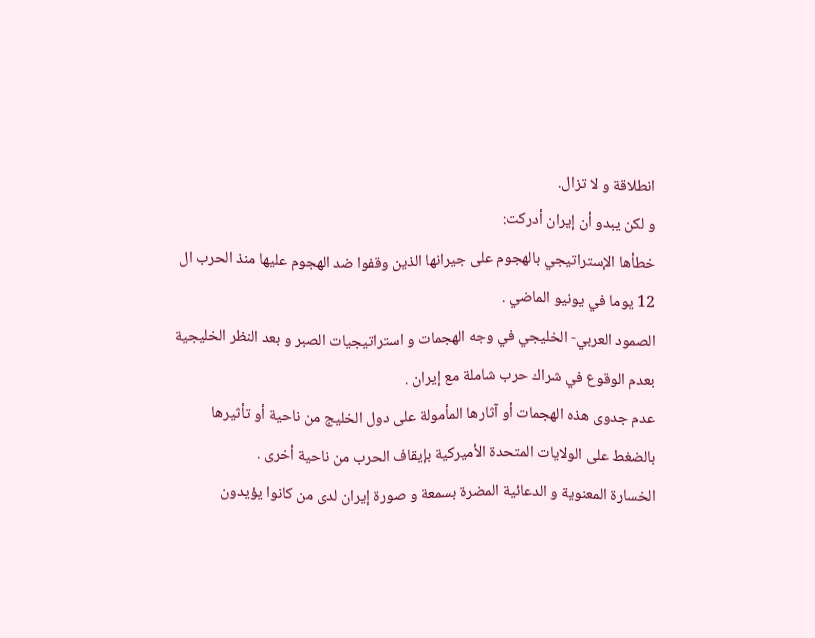انطلاقة و لا تزال.
و لكن يبدو أن إيران أدركت:
خطأها الإستراتيجي بالهجوم على جيرانها الذين وقفوا ضد الهجوم عليها منذ الحرب ال 12 يوما في يونيو الماضي .
الصمود العربي- الخليجي في وجه الهجمات و استراتيجيات الصبر و بعد النظر الخليجية بعدم الوقوع في شراك حرب شاملة مع إيران .
عدم جدوى هذه الهجمات أو آثارها المأمولة على دول الخليج من ناحية أو تأثيرها بالضغط على الولايات المتحدة الأميركية بإيقاف الحرب من ناحية أخرى .
الخسارة المعنوية و الدعائية المضرة بسمعة و صورة إيران لدى من كانوا يؤيدون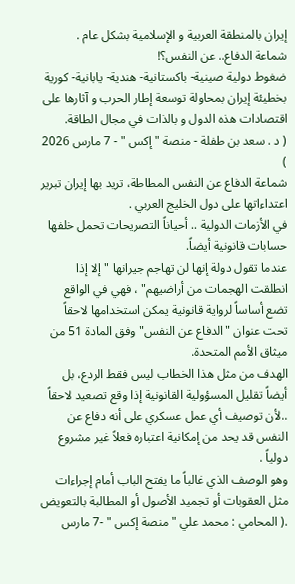إيران بالمنطقة العربية و الإسلامية بشكل عام .
شماعة الدفاع.. عن النفس؟!
ضغوط دولية صينية- باكستانية- هندية- يابانية- كورية بخطيئة إيران بمحاولة توسعة إطار الحرب و آثارها على اقتصادات هذه الدول و بالذات في مجال الطاقة.
( د . سعد بن طفلة - منصة " إكس " - 7 مارس 2026 )
شماعة الدفاع عن النفس المطاطة، تريد بها إيران تبرير اعتداءاتها على دول الخليج العربي .
في الأزمات الدولية .. أحياناً التصريحات تحمل خلفها حسابات قانونية أيضاً.
عندما تقول دولة إنها لن تهاجم جيرانها "إلا إذا انطلقت الهجمات من أراضيهم" ، فهي في الواقع تضع أساساً لرواية قانونية يمكن استخدامها لاحقاً تحت عنوان "الدفاع عن النفس" وفق المادة 51 من ميثاق الأمم المتحدة.
الهدف من مثل هذا الخطاب ليس فقط الردع، بل أيضاً تقليل المسؤولية القانونية إذا وقع تصعيد لاحقاً ..لأن توصيف أي عمل عسكري على أنه دفاع عن النفس قد يحد من إمكانية اعتباره فعلاً غير مشروع دولياً .
وهو الوصف الذي غالباً ما يفتح الباب أمام إجراءات مثل العقوبات أو تجميد الأصول أو المطالبة بالتعويض .( المحامي : محمد علي " منصة إكس " -7 مارس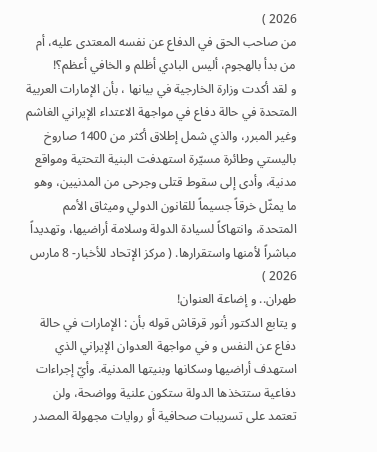2026 )
من صاحب الحق في الدفاع عن نفسه المعتدى عليه، أم من بدأ بالهجوم، أليس البادي أظلم و الخافي أعظم؟!
و لقد أكدت وزارة الخارجية في بيانها ، بأن الإمارات العربية المتحدة في حالة دفاع في مواجهة الاعتداء الإيراني الغاشم وغير المبرر، والذي شمل إطلاق أكثر من 1400 صاروخ باليستي وطائرة مسيّرة استهدفت البنية التحتية ومواقع مدنية، وأدى إلى سقوط قتلى وجرحى من المدنيين، وهو ما يمثّل خرقاً جسيماً للقانون الدولي وميثاق الأمم المتحدة، وانتهاكاً لسيادة الدولة وسلامة أراضيها، وتهديداً مباشراً لأمنها واستقرارها. ( مركز الإتحاد للأخبار- 8 مارس 2026 )
طهران.. و إضاعة العنوان!
و يتابع الدكتور أنور قرقاش قوله بأن : الإمارات في حالة دفاع عن النفس و في مواجهة العدوان الإيراني الذي استهدف أراضيها وسكانها وبنيتها المدنية. وأيّ إجراءات دفاعية ستتخذها الدولة ستكون علنية وواضحة، ولن تعتمد على تسريبات صحافية أو روايات مجهولة المصدر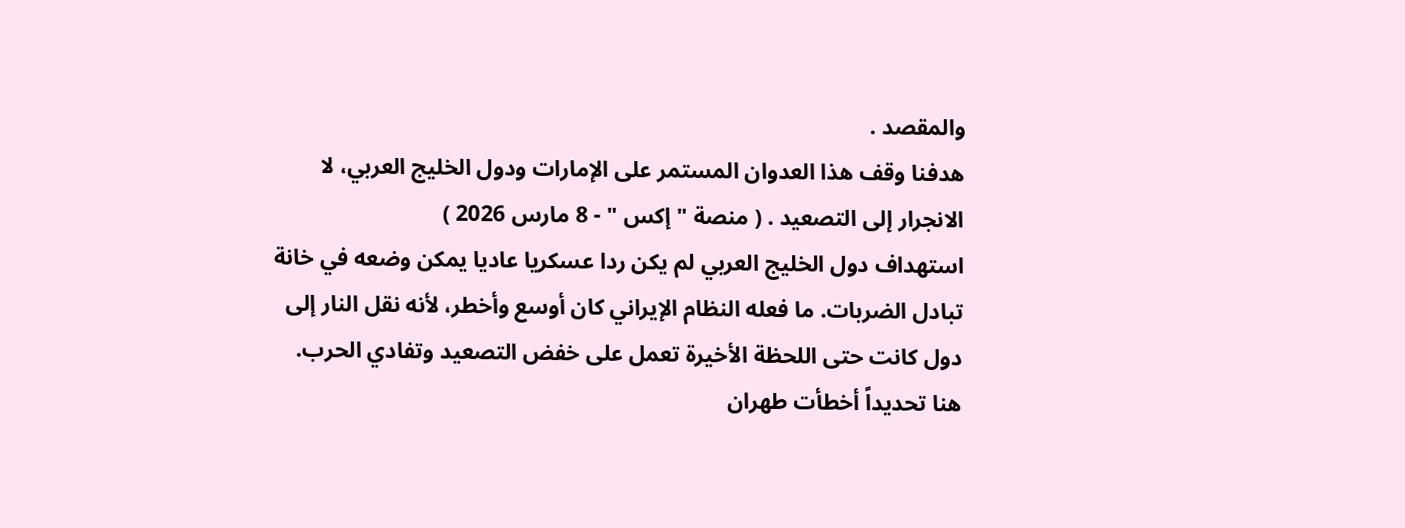والمقصد .
هدفنا وقف هذا العدوان المستمر على الإمارات ودول الخليج العربي، لا الانجرار إلى التصعيد . ( منصة " إكس " - 8 مارس 2026 )
استهداف دول الخليج العربي لم يكن ردا عسكريا عاديا يمكن وضعه في خانة تبادل الضربات. ما فعله النظام الإيراني كان أوسع وأخطر، لأنه نقل النار إلى دول كانت حتى اللحظة الأخيرة تعمل على خفض التصعيد وتفادي الحرب. هنا تحديداً أخطأت طهران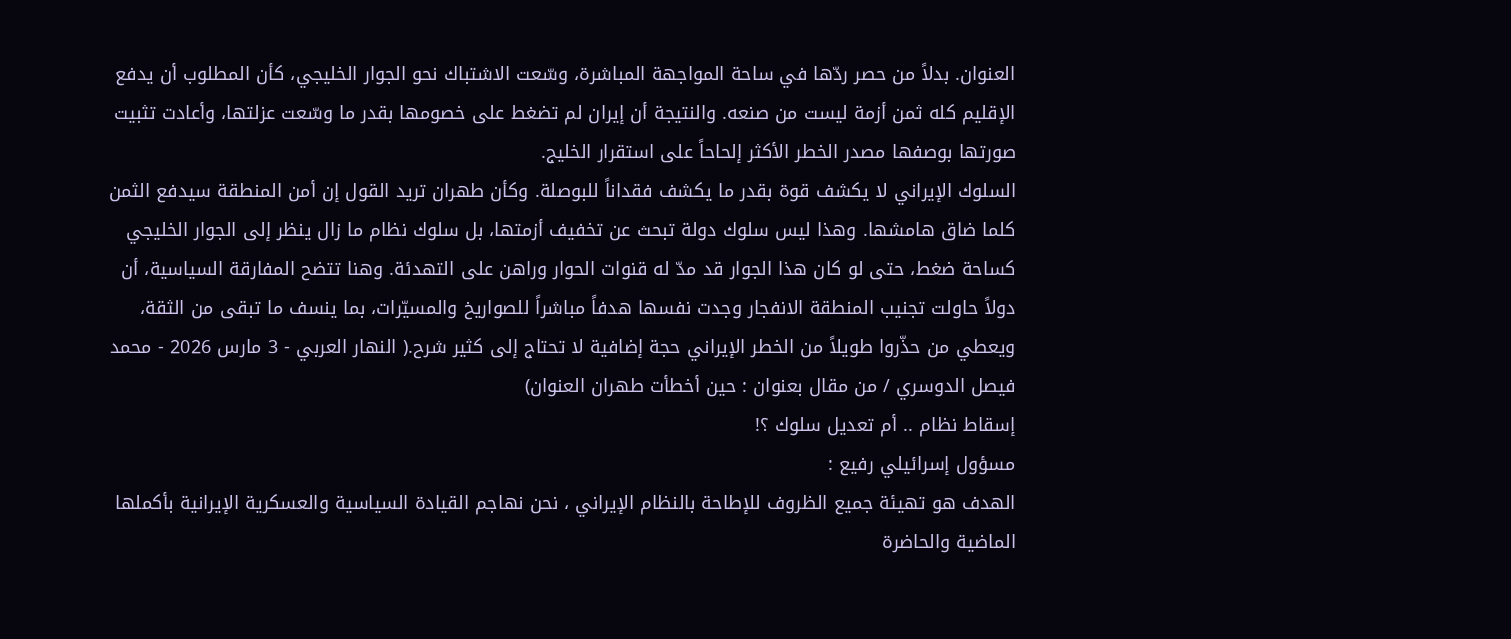العنوان. بدلاً من حصر ردّها في ساحة المواجهة المباشرة، وسّعت الاشتباك نحو الجوار الخليجي، كأن المطلوب أن يدفع الإقليم كله ثمن أزمة ليست من صنعه. والنتيجة أن إيران لم تضغط على خصومها بقدر ما وسّعت عزلتها، وأعادت تثبيت صورتها بوصفها مصدر الخطر الأكثر إلحاحاً على استقرار الخليج.
السلوك الإيراني لا يكشف قوة بقدر ما يكشف فقداناً للبوصلة. وكأن طهران تريد القول إن أمن المنطقة سيدفع الثمن كلما ضاق هامشها. وهذا ليس سلوك دولة تبحث عن تخفيف أزمتها، بل سلوك نظام ما زال ينظر إلى الجوار الخليجي كساحة ضغط، حتى لو كان هذا الجوار قد مدّ له قنوات الحوار وراهن على التهدئة. وهنا تتضح المفارقة السياسية، أن دولاً حاولت تجنيب المنطقة الانفجار وجدت نفسها هدفاً مباشراً للصواريخ والمسيّرات، بما ينسف ما تبقى من الثقة، ويعطي من حذّروا طويلاً من الخطر الإيراني حجة إضافية لا تحتاج إلى كثير شرح.( النهار العربي - 3 مارس 2026 - محمد فيصل الدوسري / من مقال بعنوان : حين أخطأت طهران العنوان)
إسقاط نظام .. أم تعديل سلوك ؟!
مسؤول إسرائيلي رفيع :
الهدف هو تهيئة جميع الظروف للإطاحة بالنظام الإيراني ، نحن نهاجم القيادة السياسية والعسكرية الإيرانية بأكملها الماضية والحاضرة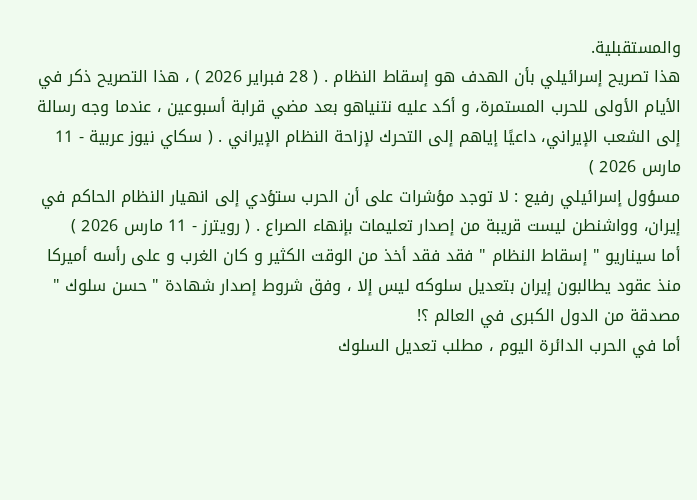والمستقبلية.
هذا تصريح إسرائيلي بأن الهدف هو إسقاط النظام . ( 28 فبراير 2026 ) ، هذا التصريح ذكر في الأيام الأولى للحرب المستمرة، و أكد عليه نتنياهو بعد مضي قرابة أسبوعين ، عندما وجه رسالة إلى الشعب الإيراني، داعيًا إياهم إلى التحرك لإزاحة النظام الإيراني . ( سكاي نيوز عربية - 11 مارس 2026 )
مسؤول إسرائيلي رفيع : لا توجد مؤشرات على أن الحرب ستؤدي إلى انهيار النظام الحاكم في إيران، وواشنطن ليست قريبة من إصدار تعليمات بإنهاء الصراع . ( رويترز - 11 مارس 2026 )
أما سيناريو " إسقاط النظام " فقد فقد أخذ من الوقت الكثير و كان الغرب و على رأسه أميركا منذ عقود يطالبون إيران بتعديل سلوكه ليس إلا ، وفق شروط إصدار شهادة " حسن سلوك " مصدقة من الدول الكبرى في العالم ؟!
أما في الحرب الدائرة اليوم ، مطلب تعديل السلوك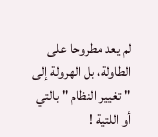لم يعد مطروحا على الطاولة، بل الهرولة إلى " تغيير النظام " بالتي أو اللتية !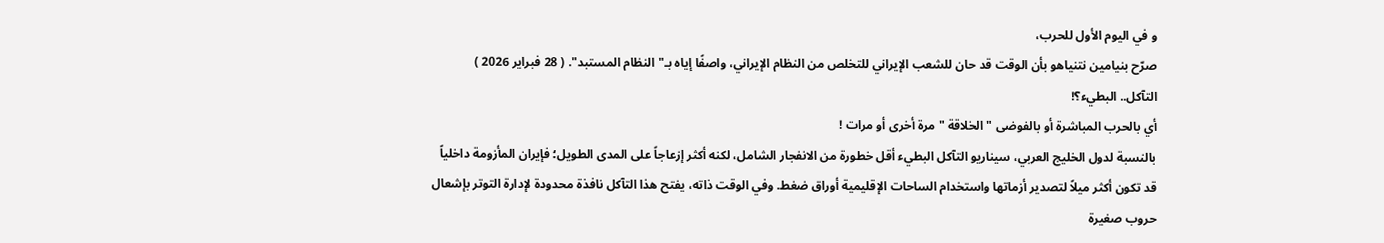و في اليوم الأول للحرب،
صرّح بنيامين نتنياهو بأن الوقت قد حان للشعب الإيراني للتخلص من النظام الإيراني، واصفًا إياه بـ"النظام المستبد". ( 28 فبراير 2026 )
التآكل.. البطيء؟!
أي بالحرب المباشرة أو بالفوضى " الخلاقة " مرة أخرى أو مرات !
بالنسبة لدول الخليج العربي، سيناريو التآكل البطيء أقل خطورة من الانفجار الشامل، لكنه أكثر إزعاجاً على المدى الطويل؛ فإيران المأزومة داخلياً قد تكون أكثر ميلاً لتصدير أزماتها واستخدام الساحات الإقليمية أوراق ضغط. وفي الوقت ذاته، يفتح هذا التآكل نافذة محدودة لإدارة التوتر بإشعال حروب صغيرة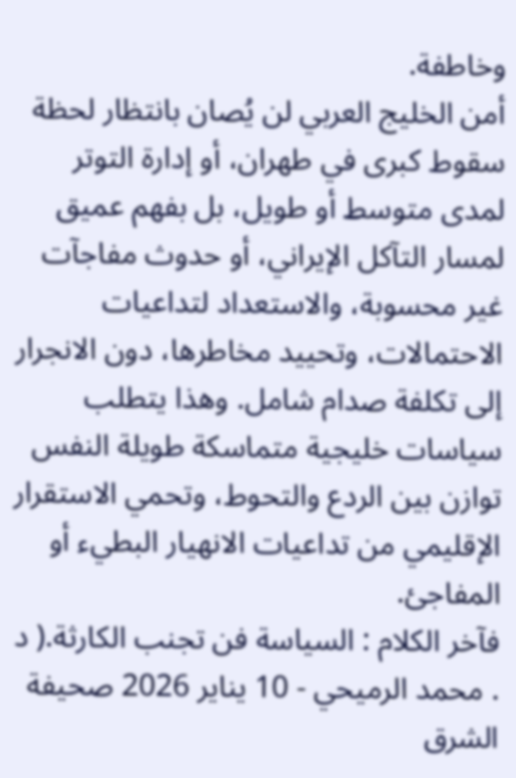وخاطفة.
أمن الخليج العربي لن يُصان بانتظار لحظة سقوط كبرى في طهران، أو إدارة التوتر لمدى متوسط أو طويل، بل بفهم عميق لمسار التآكل الإيراني، أو حدوث مفاجآت غير محسوبة، والاستعداد لتداعيات الاحتمالات، وتحييد مخاطرها، دون الانجرار إلى تكلفة صدام شامل. وهذا يتطلب سياسات خليجية متماسكة طويلة النفس توازن بين الردع والتحوط، وتحمي الاستقرار الإقليمي من تداعيات الانهيار البطيء أو المفاجئ.
فآخر الكلام : السياسة فن تجنب الكارثة.( د . محمد الرميحي - 10 يناير 2026 صحيفة الشرق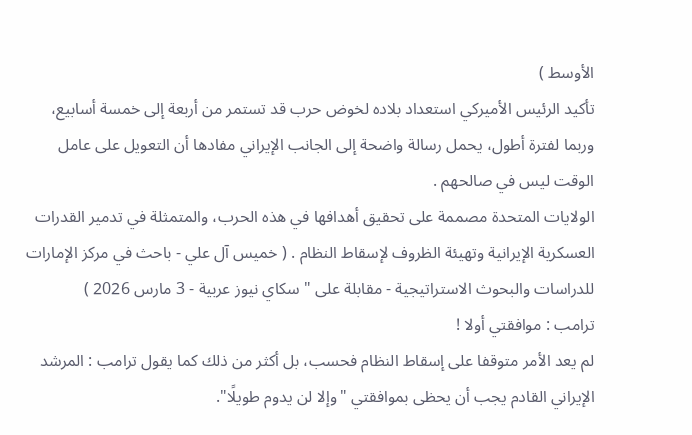الأوسط )
تأكيد الرئيس الأميركي استعداد بلاده لخوض حرب قد تستمر من أربعة إلى خمسة أسابيع، وربما لفترة أطول، يحمل رسالة واضحة إلى الجانب الإيراني مفادها أن التعويل على عامل الوقت ليس في صالحهم .
الولايات المتحدة مصممة على تحقيق أهدافها في هذه الحرب، والمتمثلة في تدمير القدرات العسكرية الإيرانية وتهيئة الظروف لإسقاط النظام . ( خميس آل علي - باحث في مركز الإمارات للدراسات والبحوث الاستراتيجية - مقابلة على " سكاي نيوز عربية - 3 مارس 2026 )
ترامب : موافقتي أولا !
لم يعد الأمر متوقفا على إسقاط النظام فحسب، بل أكثر من ذلك كما يقول ترامب : المرشد الإيراني القادم يجب أن يحظى بموافقتي "وإلا لن يدوم طويلًا".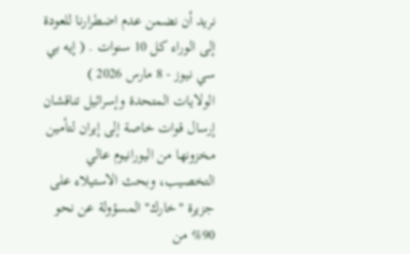نريد أن نضمن عدم اضطرارنا للعودة إلى الوراء كل 10 سنوات . ( إيه بي سي نيوز - 8 مارس 2026 )
الولايات المتحدة وإسرائيل تناقشان إرسال قوات خاصة إلى إيران لتأمين مخزونها من اليورانيوم عالي التخصيب، وبحث الاستيلاء على جزيرة "خارك" المسؤولة عن نحو 90% من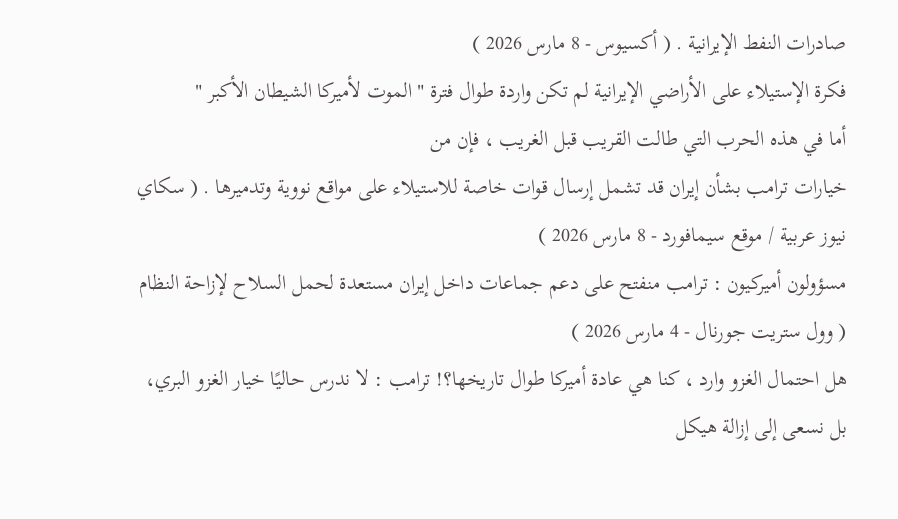صادرات النفط الإيرانية . ( أكسيوس - 8 مارس 2026 )
فكرة الإستيلاء على الأراضي الإيرانية لم تكن واردة طوال فترة " الموت لأميركا الشيطان الأكبر "
أما في هذه الحرب التي طالت القريب قبل الغريب ، فإن من
خيارات ترامب بشأن إيران قد تشمل إرسال قوات خاصة للاستيلاء على مواقع نووية وتدميرها . ( سكاي نيوز عربية / موقع سيمافورد - 8 مارس 2026 )
مسؤولون أميركيون : ترامب منفتح على دعم جماعات داخل إيران مستعدة لحمل السلاح لإزاحة النظام ( وول ستريت جورنال - 4 مارس 2026 )
هل احتمال الغزو وارد ، كنا هي عادة أميركا طوال تاريخها؟! ترامب : لا ندرس حاليًا خيار الغزو البري، بل نسعى إلى إزالة هيكل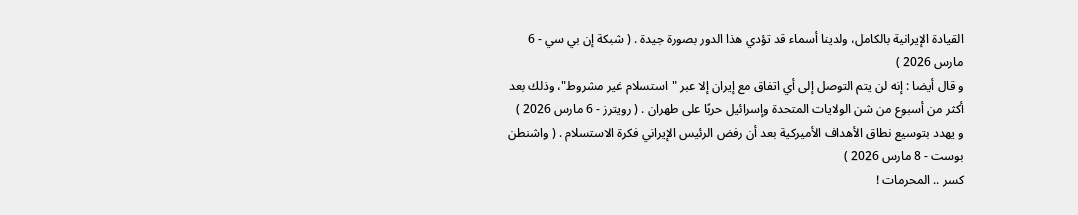القيادة الإيرانية بالكامل، ولدينا أسماء قد تؤدي هذا الدور بصورة جيدة . ( شبكة إن بي سي - 6 مارس 2026 )
و قال أيضا : إنه لن يتم التوصل إلى أي اتفاق مع إيران إلا عبر "استسلام غير مشروط"، وذلك بعد أكثر من أسبوع من شن الولايات المتحدة وإسرائيل حربًا على طهران . ( رويترز - 6 مارس 2026 )
و يهدد بتوسيع نطاق الأهداف الأميركية بعد أن رفض الرئيس الإيراني فكرة الاستسلام . ( واشنطن بوست - 8 مارس 2026 )
كسر .. المحرمات !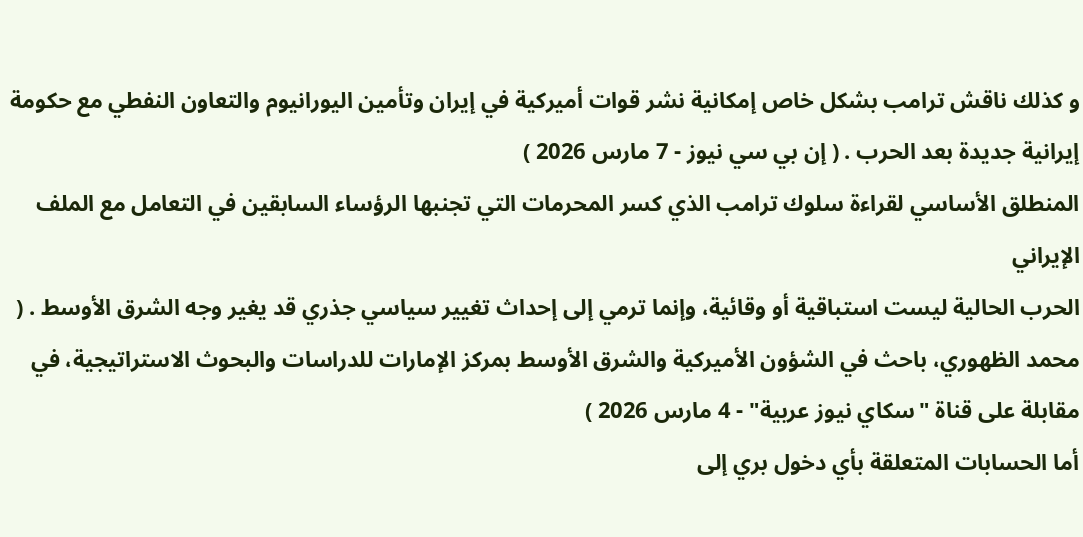و كذلك ناقش ترامب بشكل خاص إمكانية نشر قوات أميركية في إيران وتأمين اليورانيوم والتعاون النفطي مع حكومة إيرانية جديدة بعد الحرب . ( إن بي سي نيوز - 7 مارس 2026 )
المنطلق الأساسي لقراءة سلوك ترامب الذي كسر المحرمات التي تجنبها الرؤساء السابقين في التعامل مع الملف الإيراني
الحرب الحالية ليست استباقية أو وقائية، وإنما ترمي إلى إحداث تغيير سياسي جذري قد يغير وجه الشرق الأوسط . ( محمد الظهوري، باحث في الشؤون الأميركية والشرق الأوسط بمركز الإمارات للدراسات والبحوث الاستراتيجية، في مقابلة على قناة "سكاي نيوز عربية" - 4 مارس 2026 )
أما الحسابات المتعلقة بأي دخول بري إلى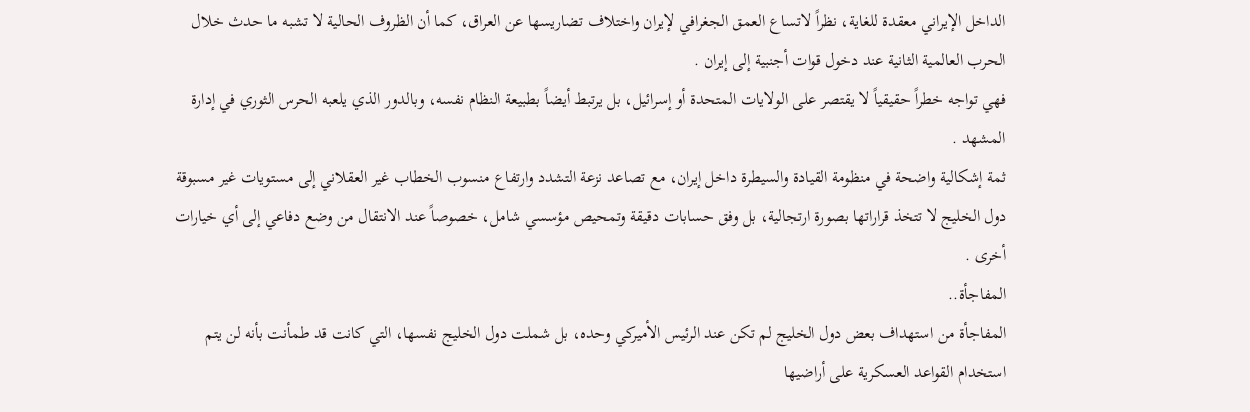الداخل الإيراني معقدة للغاية، نظراً لاتساع العمق الجغرافي لإيران واختلاف تضاريسها عن العراق، كما أن الظروف الحالية لا تشبه ما حدث خلال الحرب العالمية الثانية عند دخول قوات أجنبية إلى إيران .
فهي تواجه خطراً حقيقياً لا يقتصر على الولايات المتحدة أو إسرائيل، بل يرتبط أيضاً بطبيعة النظام نفسه، وبالدور الذي يلعبه الحرس الثوري في إدارة المشهد .
ثمة إشكالية واضحة في منظومة القيادة والسيطرة داخل إيران، مع تصاعد نزعة التشدد وارتفاع منسوب الخطاب غير العقلاني إلى مستويات غير مسبوقة
دول الخليج لا تتخذ قراراتها بصورة ارتجالية، بل وفق حسابات دقيقة وتمحيص مؤسسي شامل، خصوصاً عند الانتقال من وضع دفاعي إلى أي خيارات أخرى .
المفاجأة..
المفاجأة من استهداف بعض دول الخليج لم تكن عند الرئيس الأميركي وحده، بل شملت دول الخليج نفسها، التي كانت قد طمأنت بأنه لن يتم استخدام القواعد العسكرية على أراضيها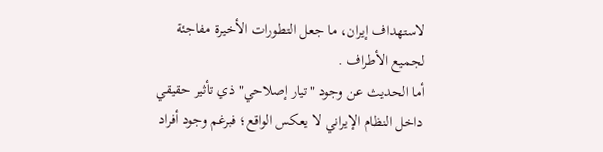لاستهداف إيران، ما جعل التطورات الأخيرة مفاجئة لجميع الأطراف .
أما الحديث عن وجود "تيار إصلاحي" ذي تأثير حقيقي داخل النظام الإيراني لا يعكس الواقع؛ فبرغم وجود أفراد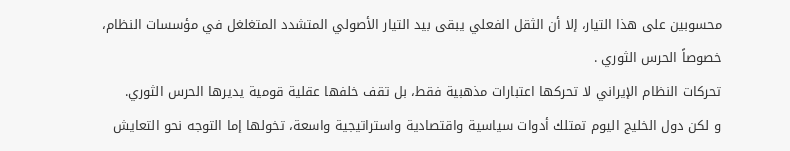محسوبين على هذا التيار، إلا أن الثقل الفعلي يبقى بيد التيار الأصولي المتشدد المتغلغل في مؤسسات النظام، خصوصاً الحرس الثوري .
تحركات النظام الإيراني لا تحركها اعتبارات مذهبية فقط، بل تقف خلفها عقلية قومية يديرها الحرس الثوري.
و لكن دول الخليج اليوم تمتلك أدوات سياسية واقتصادية واستراتيجية واسعة، تخولها إما التوجه نحو التعايش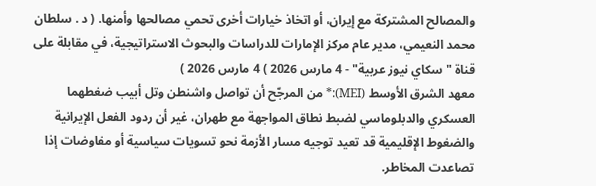والمصالح المشتركة مع إيران، أو اتخاذ خيارات أخرى تحمي مصالحها وأمنها. ( د . سلطان محمد النعيمي، مدير عام مركز الإمارات للدراسات والبحوث الاستراتيجية، في مقابلة على قناة "سكاي نيوز عربية" - 4 مارس 2026 ) 4 مارس 2026 )
معهد الشرق الأوسط (MEI):* من المرجّح أن تواصل واشنطن وتل أبيب ضغطهما العسكري والدبلوماسي لضبط نطاق المواجهة مع طهران، غير أن ردود الفعل الإيرانية والضغوط الإقليمية قد تعيد توجيه مسار الأزمة نحو تسويات سياسية أو مفاوضات إذا تصاعدت المخاطر.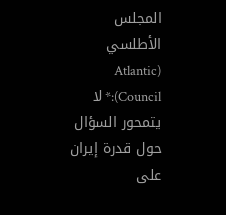المجلس الأطلسي (Atlantic Council):* لا يتمحور السؤال حول قدرة إيران على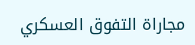مجاراة التفوق العسكري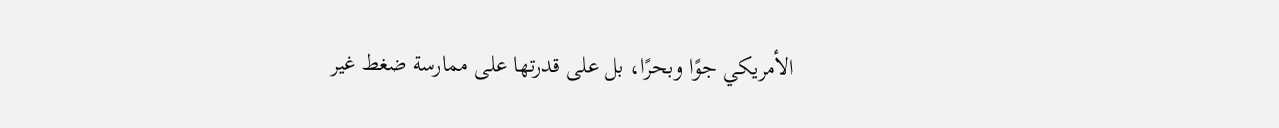الأمريكي جوًا وبحرًا، بل على قدرتها على ممارسة ضغط غير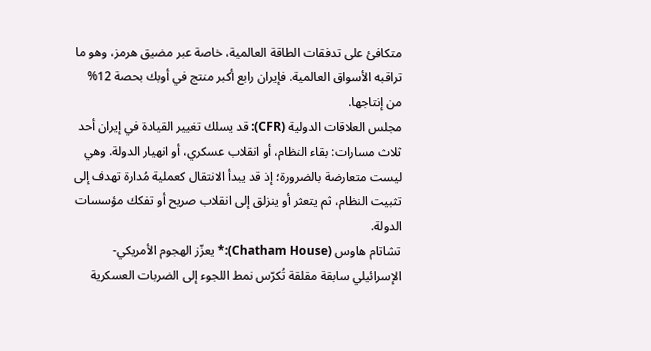متكافئ على تدفقات الطاقة العالمية، خاصة عبر مضيق هرمز، وهو ما تراقبه الأسواق العالمية. فإيران رابع أكبر منتج في أوبك بحصة 12% من إنتاجها.
مجلس العلاقات الدولية (CFR): قد يسلك تغيير القيادة في إيران أحد ثلاث مسارات: بقاء النظام، أو انقلاب عسكري، أو انهيار الدولة. وهي ليست متعارضة بالضرورة؛ إذ قد يبدأ الانتقال كعملية مُدارة تهدف إلى تثبيت النظام، ثم يتعثر أو ينزلق إلى انقلاب صريح أو تفكك مؤسسات الدولة.
تشاتام هاوس (Chatham House):* يعزّز الهجوم الأمريكي-الإسرائيلي سابقة مقلقة تُكرّس نمط اللجوء إلى الضربات العسكرية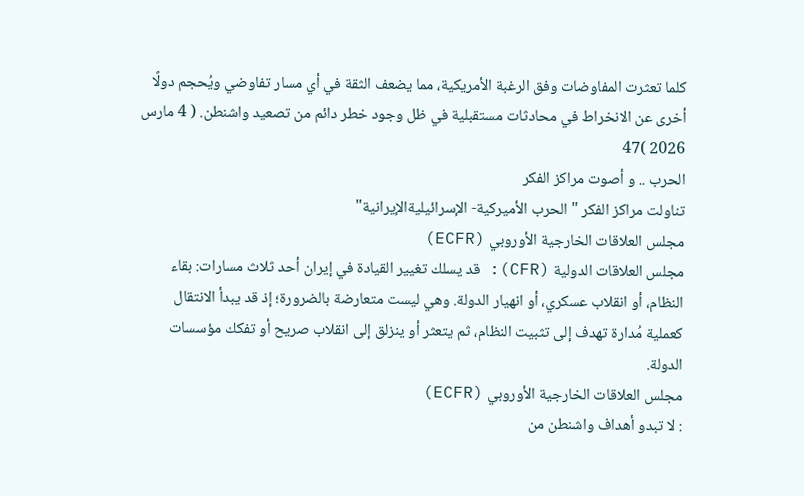كلما تعثرت المفاوضات وفق الرغبة الأمريكية، مما يضعف الثقة في أي مسار تفاوضي ويُحجم دولًا أخرى عن الانخراط في محادثات مستقبلية في ظل وجود خطر دائم من تصعيد واشنطن. ( 4 مارس 2026 )47
الحرب .. و أصوت مراكز الفكر
تناولت مراكز الفكر " الحرب الأميركية- الإسرائيليةالإيرانية"
مجلس العلاقات الخارجية الأوروبي (ECFR)
مجلس العلاقات الدولية (CFR): قد يسلك تغيير القيادة في إيران أحد ثلاث مسارات: بقاء النظام، أو انقلاب عسكري، أو انهيار الدولة. وهي ليست متعارضة بالضرورة؛ إذ قد يبدأ الانتقال كعملية مُدارة تهدف إلى تثبيت النظام، ثم يتعثر أو ينزلق إلى انقلاب صريح أو تفكك مؤسسات الدولة.
مجلس العلاقات الخارجية الأوروبي (ECFR)
: لا تبدو أهداف واشنطن من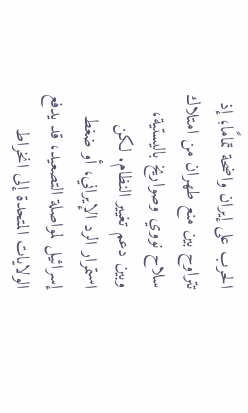الحرب على إيران واضحة تمامًا؛ إذ تتراوح بين منع طهران من امتلاك سلاح نووي وصواريخ باليستية، وبين دعم تغيير النظام. لكن استمرار الرد الإيراني، أو ضغط إسرائيل لمواصلة التصعيد، قد يدفع الولايات المتحدة إلى انخراط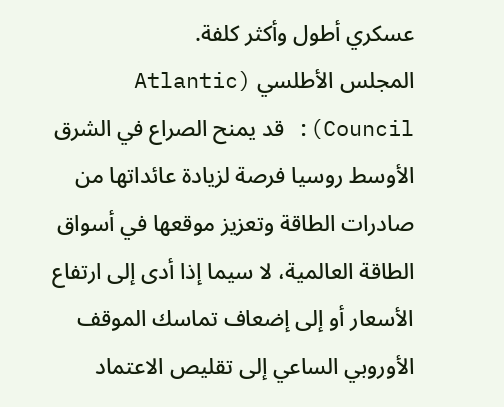عسكري أطول وأكثر كلفة.
المجلس الأطلسي (Atlantic Council): قد يمنح الصراع في الشرق الأوسط روسيا فرصة لزيادة عائداتها من صادرات الطاقة وتعزيز موقعها في أسواق الطاقة العالمية، لا سيما إذا أدى إلى ارتفاع الأسعار أو إلى إضعاف تماسك الموقف الأوروبي الساعي إلى تقليص الاعتماد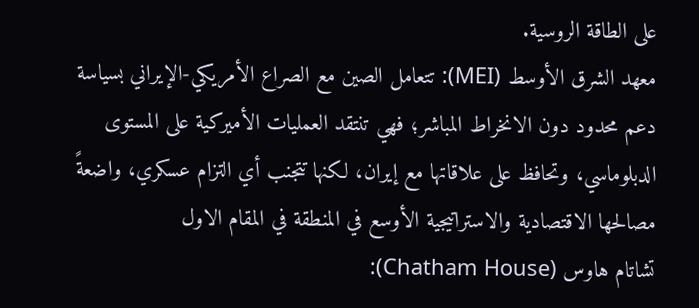على الطاقة الروسية.
معهد الشرق الأوسط (MEI): تتعامل الصين مع الصراع الأمريكي-الإيراني بسياسة دعم محدود دون الانخراط المباشر؛ فهي تنتقد العمليات الأميركية على المستوى الدبلوماسي، وتحافظ على علاقاتها مع إيران، لكنها تتجنب أي التزام عسكري، واضعةً مصالحها الاقتصادية والاستراتيجية الأوسع في المنطقة في المقام الاول
تشاتام هاوس (Chatham House):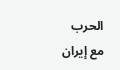الحرب مع إيران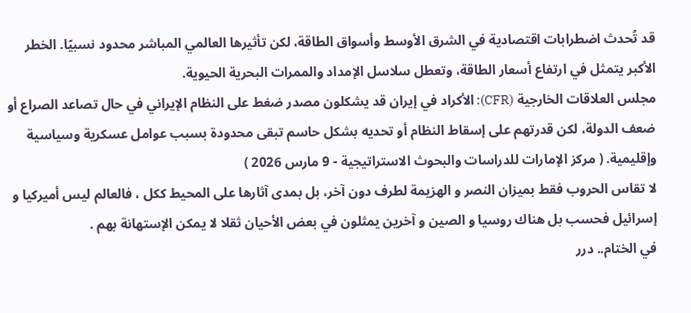قد تُحدث اضطرابات اقتصادية في الشرق الأوسط وأسواق الطاقة، لكن تأثيرها العالمي المباشر محدود نسبيًا. الخطر الأكبر يتمثل في ارتفاع أسعار الطاقة، وتعطل سلاسل الإمداد والممرات البحرية الحيوية.
مجلس العلاقات الخارجية (CFR): الأكراد في إيران قد يشكلون مصدر ضغط على النظام الإيراني في حال تصاعد الصراع أو ضعف الدولة، لكن قدرتهم على إسقاط النظام أو تحديه بشكل حاسم تبقى محدودة بسبب عوامل عسكرية وسياسية وإقليمية. ( مركز الإمارات للدراسات والبحوث الاستراتيجية - 9 مارس 2026 )
لا تقاس الحروب فقط بميزان النصر و الهزيمة لطرف دون آخر، بل بمدى آثارها على المحيط ككل ، فالعالم ليس أميركيا و إسرائيل فحسب بل هناك روسيا و الصين و آخرين يمثلون في بعض الأحيان ثقلا لا يمكن الإستهانة بهم .
في الختام.. درر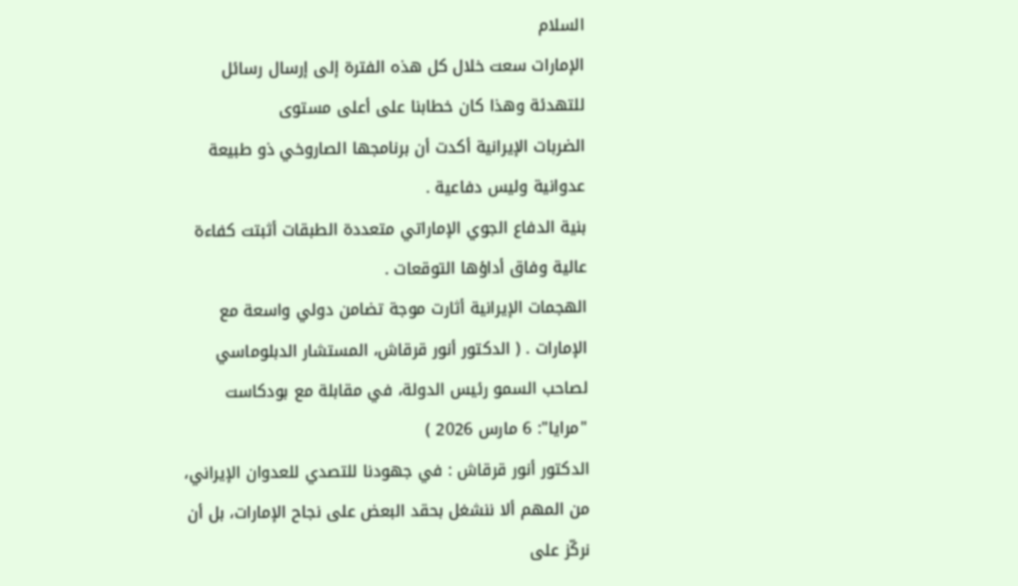السلام
الإمارات سعت خلال كل هذه الفترة إلى إرسال رسائل للتهدئة وهذا كان خطابنا على أعلى مستوى
الضربات الإيرانية أكدت أن برنامجها الصاروخي ذو طبيعة عدوانية وليس دفاعية .
بنية الدفاع الجوي الإماراتي متعددة الطبقات أثبتت كفاءة عالية وفاق أداؤها التوقعات .
الهجمات الإيرانية أثارت موجة تضامن دولي واسعة مع الإمارات . ( الدكتور أنور قرقاش، المستشار الدبلوماسي لصاحب السمو رئيس الدولة، في مقابلة مع بودكاست "مرايا": 6 مارس 2026 )
الدكتور أنور قرقاش : في جهودنا للتصدي للعدوان الإيراني، من المهم ألا ننشغل بحقد البعض على نجاح الإمارات، بل أن نركّز على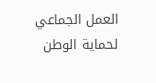العمل الجماعي لحماية الوطن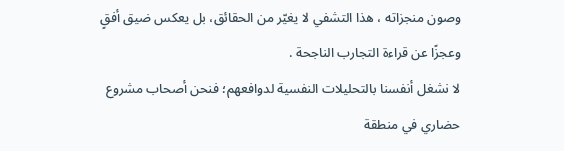وصون منجزاته ، هذا التشفي لا يغيّر من الحقائق، بل يعكس ضيق أفقٍ وعجزًا عن قراءة التجارب الناجحة .
لا نشغل أنفسنا بالتحليلات النفسية لدوافعهم؛ فنحن أصحاب مشروع حضاري في منطقة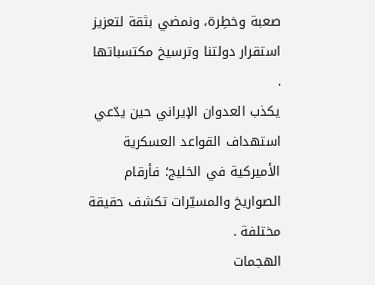صعبة وخطِرة، ونمضي بثقة لتعزيز استقرار دولتنا وترسيخ مكتسباتها .
يكذب العدوان الإيراني حين يدّعي استهداف القواعد العسكرية الأميركية في الخليج؛ فأرقام الصواريخ والمسيّرات تكشف حقيقة مختلفة .
الهجمات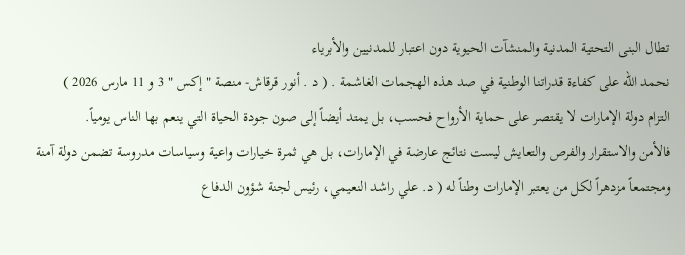تطال البنى التحتية المدنية والمنشآت الحيوية دون اعتبار للمدنيين والأبرياء
نحمد الله على كفاءة قدراتنا الوطنية في صد هذه الهجمات الغاشمة . ( د . أنور قرقاش- منصة " إكس " 3 و 11 مارس 2026 )
التزام دولة الإمارات لا يقتصر على حماية الأرواح فحسب، بل يمتد أيضاً إلى صون جودة الحياة التي ينعم بها الناس يومياً.
فالأمن والاستقرار والفرص والتعايش ليست نتائج عارضة في الإمارات، بل هي ثمرة خيارات واعية وسياسات مدروسة تضمن دولة آمنة ومجتمعاً مزدهراً لكل من يعتبر الإمارات وطناً له ( د. علي راشد النعيمي، رئيس لجنة شؤون الدفاع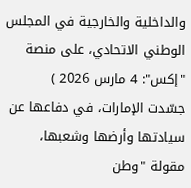والداخلية والخارجية في المجلس الوطني الاتحادي، على منصة "إكس": 4 مارس 2026 )
جسّدت الإمارات، في دفاعها عن سيادتها وأرضها وشعبها، مقولة "وطن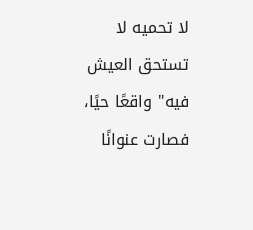لا تحميه لا تستحق العيش فيه" واقعًا حيًا، فصارت عنوانًا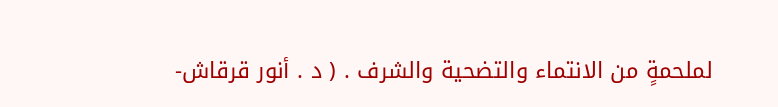لملحمةٍ من الانتماء والتضحية والشرف . ( د . أنور قرقاش-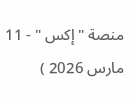منصة " إكس " - 11 مارس 2026 )